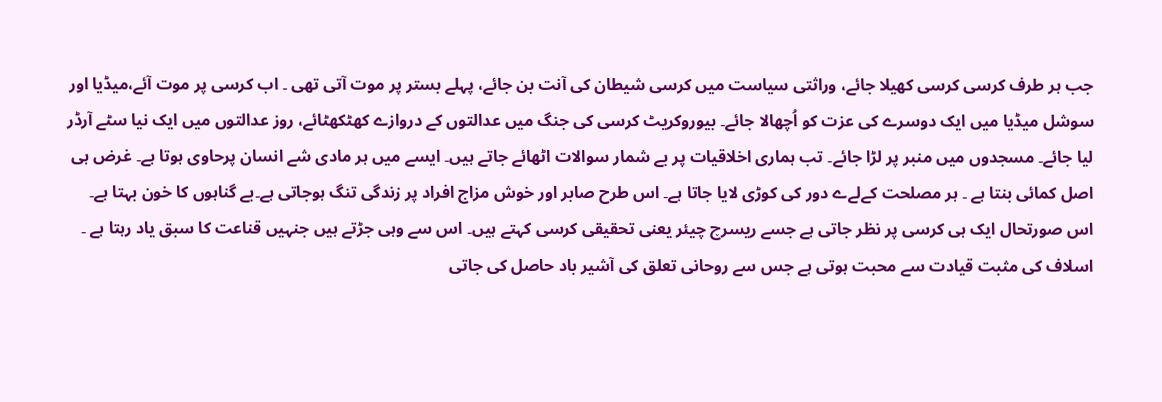جب ہر طرف کرسی کرسی کھیلا جائے، وراثتی سیاست میں کرسی شیطان کی آنت بن جائے، پہلے بستر پر موت آتی تھی ۔ اب کرسی پر موت آئے،میڈیا اور سوشل میڈیا میں ایک دوسرے کی عزت کو اُچھالا جائے۔ بیوروکریٹ کرسی کی جنگ میں عدالتوں کے دروازے کھٹکھٹائے، روز عدالتوں میں ایک نیا سٹے آرڈر لیا جائے۔ مسجدوں میں منبر پر لڑا جائے۔ تب ہماری اخلاقیات پر بے شمار سوالات اٹھائے جاتے ہیں۔ ایسے میں ہر مادی شے انسان پرحاوی ہوتا ہے۔ غرض ہی اصل کمائی بنتا ہے ۔ ہر مصلحت کےلےے دور کی کوڑی لایا جاتا ہے۔ اس طرح صابر اور خوش مزاج افراد پر زندگی تنگ ہوجاتی ہے۔بے گناہوں کا خون بہتا ہے۔ اس صورتحال ایک ہی کرسی پر نظر جاتی ہے جسے ریسرچ چیئر یعنی تحقیقی کرسی کہتے ہیں۔ اس سے وہی جڑتے ہیں جنہیں قناعت کا سبق یاد رہتا ہے ۔ اسلاف کی مثبت قیادت سے محبت ہوتی ہے جس سے روحانی تعلق کی آشیر باد حاصل کی جاتی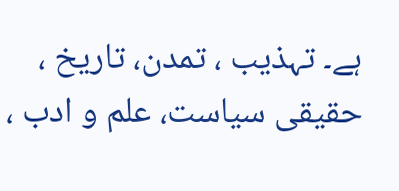ہے۔ تہذیب ، تمدن، تاریخ ، حقیقی سیاست، علم و ادب ،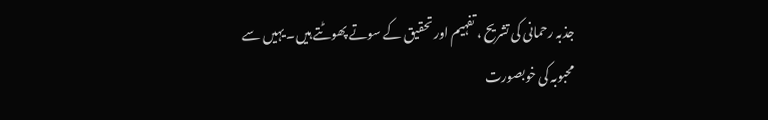جذبہ رحمانی کی تشریح ، تفہیم اور تحقیق کے سوتے پھوٹتے ہیں۔ یہیں سے محبوبہ کی خوبصورت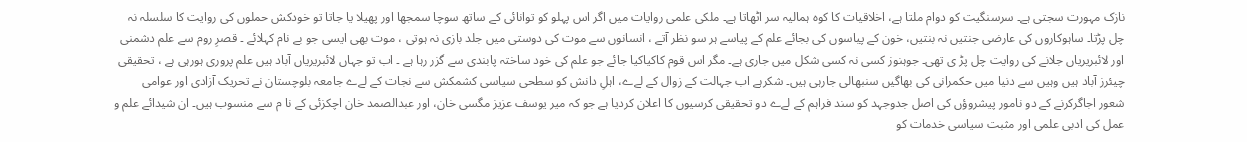نازک مہورت سجتی ہے۔ سرسنگیت کو دوام ملتا ہے، اخلاقیات کا کوہ ہمالیہ سر اٹھاتا ہے۔ ملکی علمی روایات میں اگر اس پہلو کو توانائی کے ساتھ سوچا سمجھا اور پھیلا یا جاتا تو خودکش حملوں کی روایت کا سلسلہ نہ چل پڑتا۔ ساہوکاروں کی عارضی جنتیں نہ بنتیں، خون کے پیاسوں کی بجائے علم کے پیاسے ہر سو نظر آتے ، انسانوں سے موت کی دوستی میں جلد بازی نہ ہوتی ، موت بھی ایسی جو بے نام کہلائے ۔ قصرِ روم سے علم دشمنی اور لائبریریاں جلانے کی روایت چل پڑ ی تھی۔ جوہنوز کسی نہ کسی شکل میں جاری ہے۔ مگر اس قوم کاکیاکیا جائے جو علم کی خود ساختہ پابندی سے گزر رہا ہے ۔ اب تو جہاں لائبریریاں آباد ہیں علم پروری ہورہی ہے ، تحقیقی چیئرز آباد ہیں وہیں سے دنیا میں حکمرانی کی بھاگیں سنبھالی جارہی ہیں۔ شکرہے اب جہالت کے زوال کے لےے، اہلِ دانش کو سطحی سیاسی کشمکش سے نجات کے لےے جامعہ بلوچستان نے تحریک آزادی اور عوامی شعور اجاگرکرنے کے دو نامور پیشروؤں کی اصل جدوجہد کو سند فراہم کے لےے دو تحقیقی کرسیوں کا اعلان کردیا ہے جو کہ میر یوسف عزیز مگسی خان، اور عبدالصمد خان اچکزئی کے نا م سے منسوب ہیں۔ ان شیدائے علم و عمل کی ادبی علمی اور مثبت سیاسی خدمات کو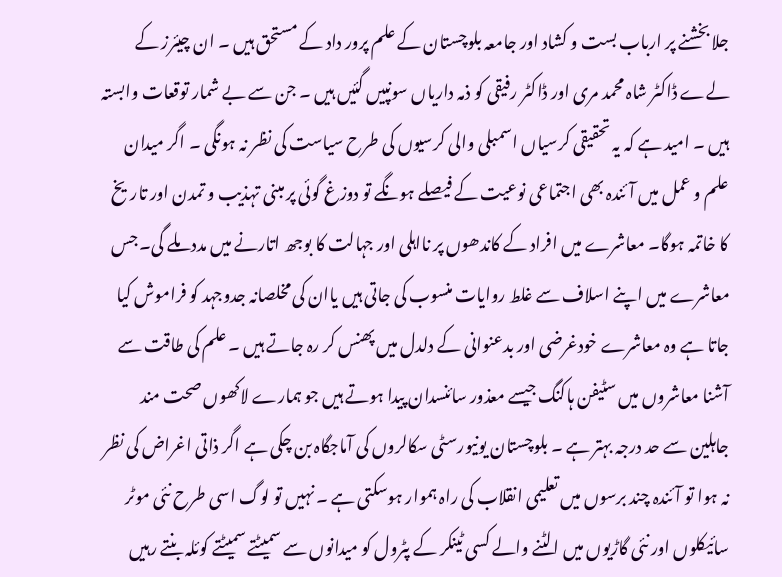جلا بخشنے پر ارباب بست و کشاد اور جامعہ بلوچستان کے علم پرور داد کے مستحق ہیں ۔ ان چیئرز کے لےے ڈاکٹر شاہ محمد مری اور ڈاکٹر رفیقی کو ذمہ داریاں سونپیں گئیں ہیں ۔ جن سے بے شمار توقعات وابستہ ہیں ۔ امید ہے کہ یہ تحقیقی کرسیاں اسمبلی والی کرسیوں کی طرح سیاست کی نظر نہ ہونگی ۔ اگر میدان علم و عمل میں آئندہ بھی اجتماعی نوعیت کے فیصلے ہونگے تو دوزغ گوئی پر مبنی تہذیب و تمدن اور تاریخ کا خاتمہ ہوگا۔ معاشرے میں افراد کے کاندھوں پر نااہلی اور جہالت کا بوجھ اتارنے میں مدد ملے گی۔ جس معاشرے میں اپنے اسلاف سے غلط روایات منسوب کی جاتی ہیں یاان کی مخلصانہ جدوجہد کو فراموش کیا جاتا ہے وہ معاشرے خودغرضی اور بدعنوانی کے دلدل میں پھنس کر رہ جاتے ہیں ۔ علم کی طاقت سے آشنا معاشروں میں سٹیفن ہاکنگ جیسے معذور سائنسدان پیدا ہوتے ہیں جو ہمارے لاکھوں صحت مند جاہلین سے حد درجہ بہتر ہے ۔ بلوچستان یونیورسٹی سکالروں کی آماجگاہ بن چکی ہے اگر ذاتی اغراض کی نظر نہ ہوا تو آئندہ چند برسوں میں تعلیمی انقلاب کی راہ ہموار ہوسکتی ہے ۔ نہیں تو لوگ اسی طرح نئی موٹر سائیکلوں اور نئی گاڑیوں میں الٹنے والے کسی ٹینکر کے پٹرول کو میدانوں سے سمیٹتے سمیٹتے کوئلہ بنتے رہیں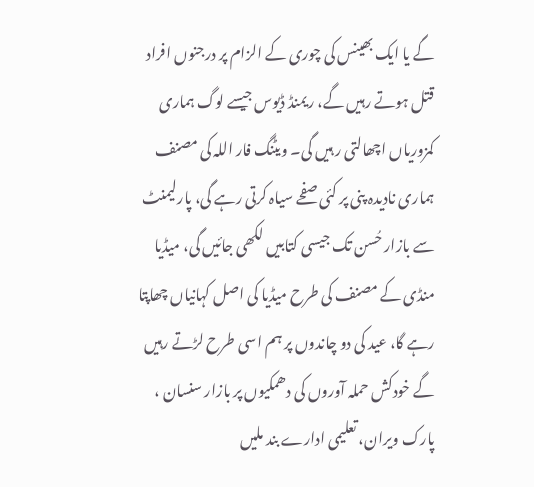گے یا ایک بھینس کی چوری کے الزام پر درجنوں افراد قتل ہوتے رہیں گے، ریمنڈ ڈیوس جیسے لوگ ہماری کمزوریاں اچھالتی ر ہیں گی۔ ویٹنگ فار اللہ کی مصنف ہماری نادیدہ پنی پر کئی صفحے سیاہ کرتی رہے گی، پارلیمنٹ سے بازار حُسن تک جیسی کتابیں لکھی جائیں گی، میڈیا منڈی کے مصنف کی طرح میڈیا کی اصل کہانیاں چھاپتا رہے گا، عید کی دو چاندوں پر ہم اسی طرح لڑتے رہیں گے خودکش حملہ آوروں کی دھمکیوں پر بازار سنسان ، پارک ویران، تعلیمی ادارے بند ملیں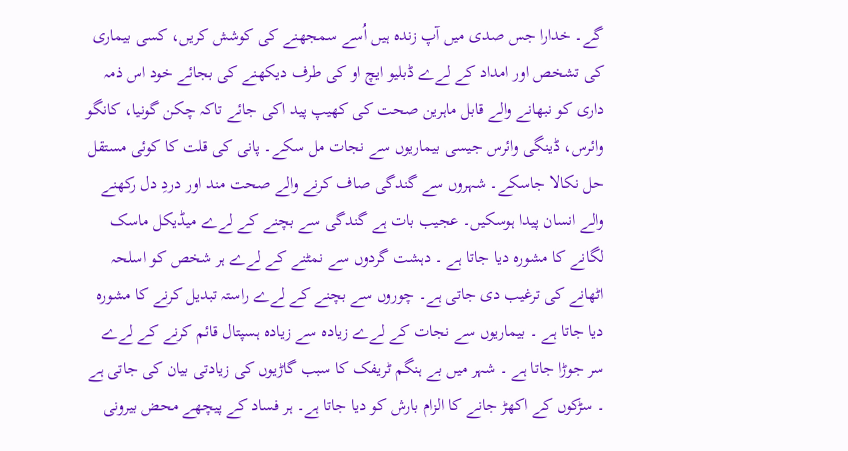گے۔ خدارا جس صدی میں آپ زندہ ہیں اُسے سمجھنے کی کوشش کریں، کسی بیماری کی تشخص اور امداد کے لےے ڈبلیو ایچ او کی طرف دیکھنے کی بجائے خود اس ذمہ داری کو نبھانے والے قابل ماہرین صحت کی کھیپ پید اکی جائے تاکہ چکن گونیا، کانگو وائرس، ڈینگی وائرس جیسی بیماریوں سے نجات مل سکے۔ پانی کی قلت کا کوئی مستقل حل نکالا جاسکے۔ شہروں سے گندگی صاف کرنے والے صحت مند اور دردِ دل رکھنے والے انسان پیدا ہوسکیں۔ عجیب بات ہے گندگی سے بچنے کے لےے میڈیکل ماسک لگانے کا مشورہ دیا جاتا ہے ۔ دہشت گردوں سے نمٹنے کے لےے ہر شخص کو اسلحہ اٹھانے کی ترغیب دی جاتی ہے۔ چوروں سے بچنے کے لےے راستہ تبدیل کرنے کا مشورہ دیا جاتا ہے ۔ بیماریوں سے نجات کے لےے زیادہ سے زیادہ ہسپتال قائم کرنے کے لےے سر جوڑا جاتا ہے ۔ شہر میں بے ہنگم ٹریفک کا سبب گاڑیوں کی زیادتی بیان کی جاتی ہے ۔ سڑکوں کے اکھڑ جانے کا الزام بارش کو دیا جاتا ہے۔ ہر فساد کے پیچھے محض بیرونی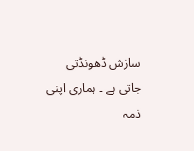سازش ڈھونڈتی جاتی ہے ۔ ہماری اپنی ذمہ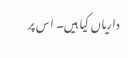داریاں کیا ہیں۔ اس پر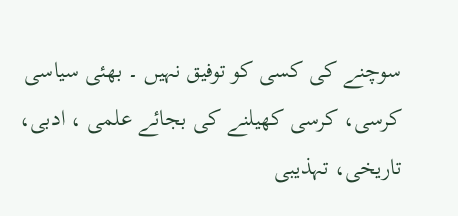سوچنے کی کسی کو توفیق نہیں ۔ بھئی سیاسی کرسی، کرسی کھیلنے کی بجائے علمی ، ادبی، تاریخی، تہذیبی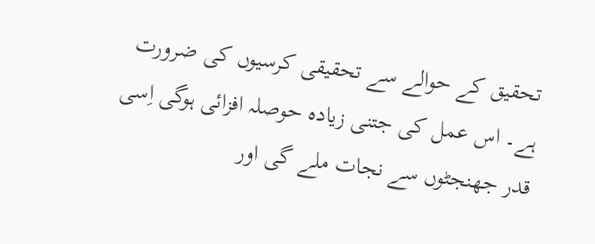تحقیق کے حوالے سے تحقیقی کرسیوں کی ضرورت ہے۔ اس عمل کی جتنی زیادہ حوصلہ افزائی ہوگی اِسی قدر جھنجٹوں سے نجات ملے گی اور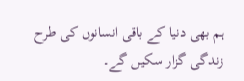ہم بھی دنیا کے باقی انسانوں کی طرح زندگی گزار سکیں گے۔